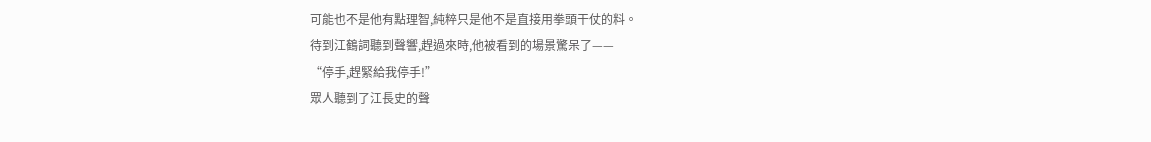可能也不是他有點理智,純粹只是他不是直接用拳頭干仗的料。
待到江鶴詞聽到聲響,趕過來時,他被看到的場景驚呆了——
“停手,趕緊給我停手!”
眾人聽到了江長史的聲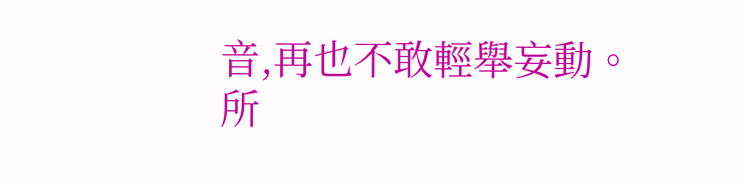音,再也不敢輕舉妄動。
所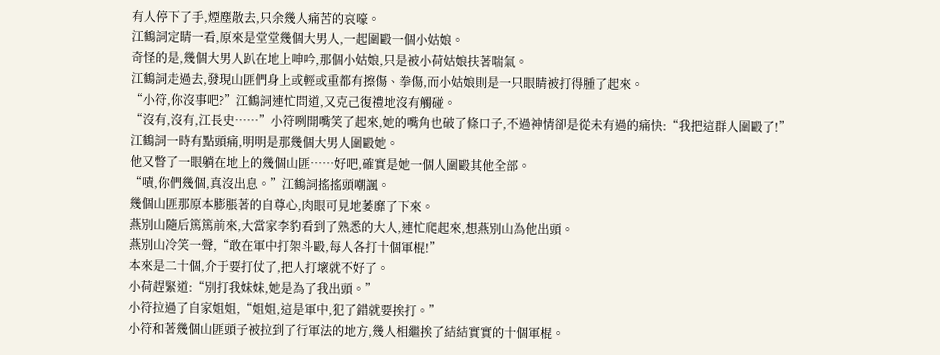有人停下了手,煙塵散去,只余幾人痛苦的哀嚎。
江鶴詞定睛一看,原來是堂堂幾個大男人,一起圍毆一個小姑娘。
奇怪的是,幾個大男人趴在地上呻吟,那個小姑娘,只是被小荷姑娘扶著喘氣。
江鶴詞走過去,發現山匪們身上或輕或重都有擦傷、拳傷,而小姑娘則是一只眼睛被打得腫了起來。
“小符,你沒事吧?”江鶴詞連忙問道,又克己復禮地沒有觸碰。
“沒有,沒有,江長史……”小符咧開嘴笑了起來,她的嘴角也破了條口子,不過神情卻是從未有過的痛快:“我把這群人圍毆了!”
江鶴詞一時有點頭痛,明明是那幾個大男人圍毆她。
他又瞥了一眼躺在地上的幾個山匪……好吧,確實是她一個人圍毆其他全部。
“嘖,你們幾個,真沒出息。”江鶴詞搖搖頭嘲諷。
幾個山匪那原本膨脹著的自尊心,肉眼可見地萎靡了下來。
燕別山隨后篤篤前來,大當家李豹看到了熟悉的大人,連忙爬起來,想燕別山為他出頭。
燕別山冷笑一聲,“敢在軍中打架斗毆,每人各打十個軍棍!”
本來是二十個,介于要打仗了,把人打壞就不好了。
小荷趕緊道:“別打我妹妹,她是為了我出頭。”
小符拉過了自家姐姐,“姐姐,這是軍中,犯了錯就要挨打。”
小符和著幾個山匪頭子被拉到了行軍法的地方,幾人相繼挨了結結實實的十個軍棍。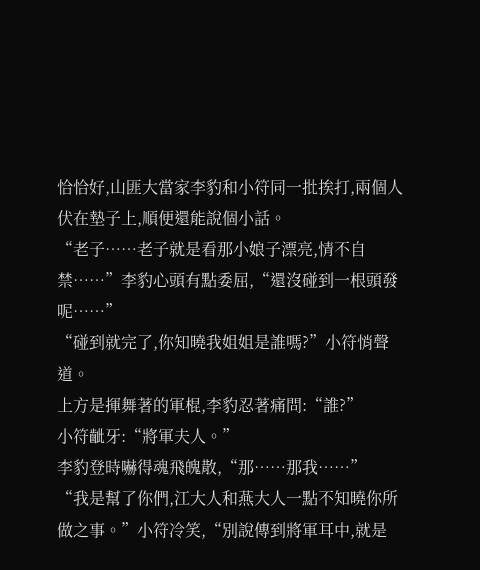恰恰好,山匪大當家李豹和小符同一批挨打,兩個人伏在墊子上,順便還能說個小話。
“老子……老子就是看那小娘子漂亮,情不自禁……”李豹心頭有點委屈,“還沒碰到一根頭發呢……”
“碰到就完了,你知曉我姐姐是誰嗎?”小符悄聲道。
上方是揮舞著的軍棍,李豹忍著痛問:“誰?”
小符齜牙:“將軍夫人。”
李豹登時嚇得魂飛魄散,“那……那我……”
“我是幫了你們,江大人和燕大人一點不知曉你所做之事。”小符冷笑,“別說傳到將軍耳中,就是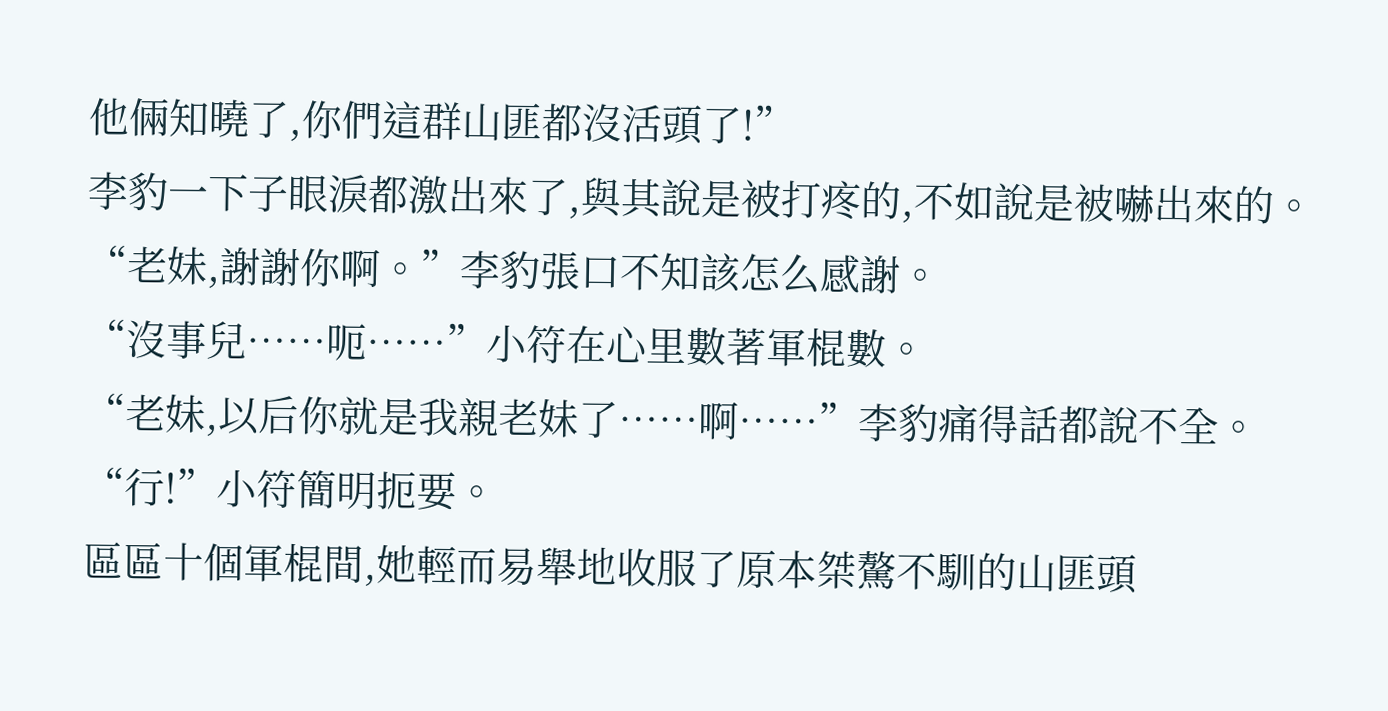他倆知曉了,你們這群山匪都沒活頭了!”
李豹一下子眼淚都激出來了,與其說是被打疼的,不如說是被嚇出來的。
“老妹,謝謝你啊。”李豹張口不知該怎么感謝。
“沒事兒……呃……”小符在心里數著軍棍數。
“老妹,以后你就是我親老妹了……啊……”李豹痛得話都說不全。
“行!”小符簡明扼要。
區區十個軍棍間,她輕而易舉地收服了原本桀驁不馴的山匪頭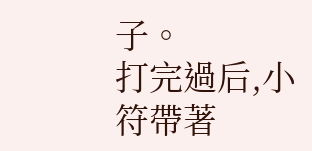子。
打完過后,小符帶著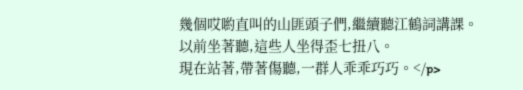幾個哎喲直叫的山匪頭子們,繼續聽江鶴詞講課。
以前坐著聽,這些人坐得歪七扭八。
現在站著,帶著傷聽,一群人乖乖巧巧。</p>